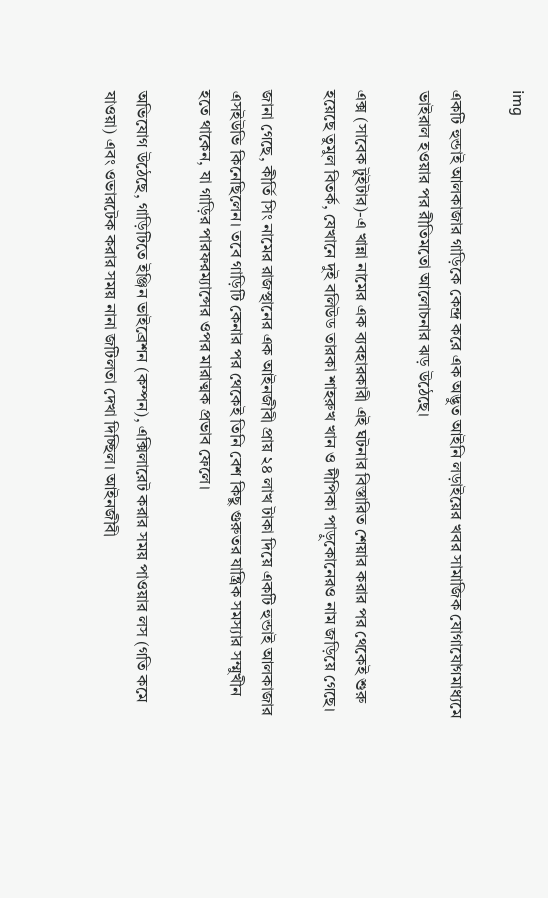img

একটি হুন্ডাই আলকাজার গাড়িকে কেন্দ্র করে এক অদ্ভুত আইনি লড়াইয়ের খবর সামাজিক যোগাযোগমাধ্যমে ভাইরাল হওয়ার পর রীতিমতো আলোচনার ঝড় উঠেছে।

এক্স (সাবেক টুইটার)-এ খান্না নামের এক ব্যবহারকারী এই ঘটনার বিস্তারিত শেয়ার করার পর থেকেই শুরু হয়েছে তুমুল বিতর্ক, যেখানে দুই বলিউড তারকা শাহরুখ খান ও দীপিকা পাড়ুকোনেরও নাম জড়িয়ে গেছে।

জানা গেছে, কীর্তি সিং নামের রাজস্থানের এক আইনজীবী প্রায় ২৪ লাখ টাকা দিয়ে একটি হুন্ডাই আলকাজার এসইউভি কিনেছিলেন। তবে গাড়িটি কেনার পর থেকেই তিনি বেশ কিছু গুরুতর যান্ত্রিক সমস্যার সম্মুখীন হতে থাকেন, যা গাড়ির পারফরম্যান্সের ওপর মারাত্মক প্রভাব ফেলে।

অভিযোগ উঠেছে, গাড়িটিতে ইঞ্জিন ভাইব্রেশন (কম্পন), এক্সিলারেট করার সময় পাওয়ার লস (গতি কমে যাওয়া) এবং ওভারটেক করার সময় নানা জটিলতা দেখা দিচ্ছিল। আইনজীবী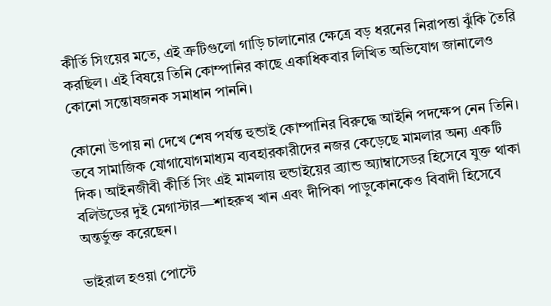কীর্তি সিংয়ের মতে, এই ত্রুটিগুলো গাড়ি চালানোর ক্ষেত্রে বড় ধরনের নিরাপত্তা ঝুঁকি তৈরি করছিল। এই বিষয়ে তিনি কোম্পানির কাছে একাধিকবার লিখিত অভিযোগ জানালেও কোনো সন্তোষজনক সমাধান পাননি।

কোনো উপায় না দেখে শেষ পর্যন্ত হুন্ডাই কোম্পানির বিরুদ্ধে আইনি পদক্ষেপ নেন তিনি। তবে সামাজিক যোগাযোগমাধ্যম ব্যবহারকারীদের নজর কেড়েছে মামলার অন্য একটি দিক। আইনজীবী কীর্তি সিং এই মামলায় হুন্ডাইয়ের ব্র্যান্ড অ্যাম্বাসেডর হিসেবে যুক্ত থাকা বলিউডের দুই মেগাস্টার—শাহরুখ খান এবং দীপিকা পাড়ুকোনকেও বিবাদী হিসেবে অন্তর্ভুক্ত করেছেন।

ভাইরাল হওয়া পোস্টে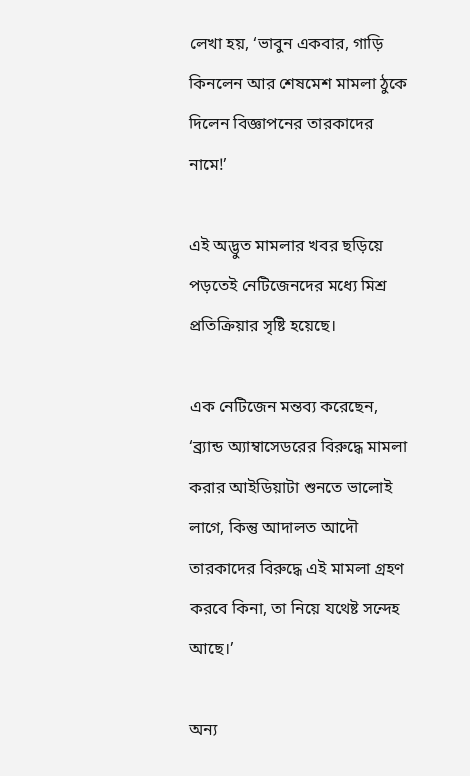লেখা হয়, ‘ভাবুন একবার, গাড়ি কিনলেন আর শেষমেশ মামলা ঠুকে দিলেন বিজ্ঞাপনের তারকাদের নামে!’

এই অদ্ভুত মামলার খবর ছড়িয়ে পড়তেই নেটিজেনদের মধ্যে মিশ্র প্রতিক্রিয়ার সৃষ্টি হয়েছে।

এক নেটিজেন মন্তব্য করেছেন, ‘ব্র্যান্ড অ্যাম্বাসেডরের বিরুদ্ধে মামলা করার আইডিয়াটা শুনতে ভালোই লাগে, কিন্তু আদালত আদৌ তারকাদের বিরুদ্ধে এই মামলা গ্রহণ করবে কিনা, তা নিয়ে যথেষ্ট সন্দেহ আছে।’

অন্য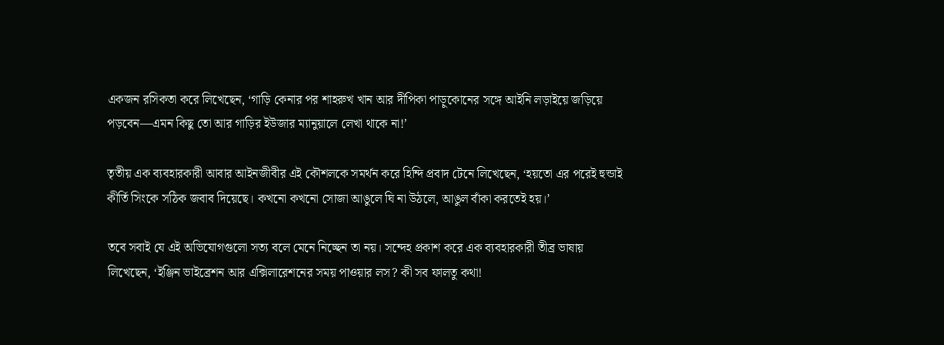একজন রসিকতা করে লিখেছেন, ‘গাড়ি কেনার পর শাহরুখ খান আর দীপিকা পাড়ুকোনের সঙ্গে আইনি লড়াইয়ে জড়িয়ে পড়বেন—এমন কিছু তো আর গাড়ির ইউজার ম্যানুয়ালে লেখা থাকে না!’

তৃতীয় এক ব্যবহারকারী আবার আইনজীবীর এই কৌশলকে সমর্থন করে হিন্দি প্রবাদ টেনে লিখেছেন, ‘হয়তো এর পরেই হুন্ডাই কীর্তি সিংকে সঠিক জবাব দিয়েছে। কখনো কখনো সোজা আঙুলে ঘি না উঠলে, আঙুল বাঁকা করতেই হয়।’

তবে সবাই যে এই অভিযোগগুলো সত্য বলে মেনে নিচ্ছেন তা নয়। সন্দেহ প্রকাশ করে এক ব্যবহারকারী তীব্র ভাষায় লিখেছেন, ‘ইঞ্জিন ভাইব্রেশন আর এক্সিলারেশনের সময় পাওয়ার লস? কী সব ফালতু কথা!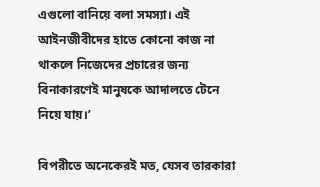এগুলো বানিয়ে বলা সমস্যা। এই আইনজীবীদের হাতে কোনো কাজ না থাকলে নিজেদের প্রচারের জন্য বিনাকারণেই মানুষকে আদালতে টেনে নিয়ে যায়।’

বিপরীতে অনেকেরই মত, যেসব তারকারা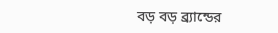বড় বড় ব্র্যান্ডের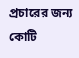প্রচারের জন্য কোটি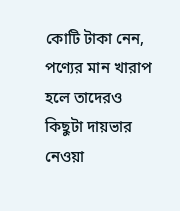কোটি টাকা নেন, পণ্যের মান খারাপ হলে তাদেরও কিছুটা দায়ভার নেওয়া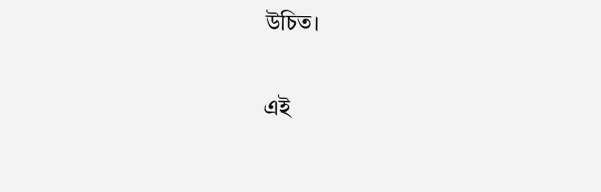উচিত।

এই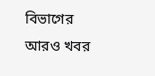বিভাগের আরও খবর